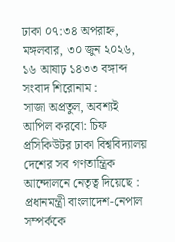ঢাকা ০৭:৩৪ অপরাহ্ন, মঙ্গলবার, ৩০ জুন ২০২৬, ১৬ আষাঢ় ১৪৩৩ বঙ্গাব্দ
সংবাদ শিরোনাম :
সাজা অপ্রতুল, অবশ্যই আপিল করবো: চিফ প্রসিকিউটর ঢাকা বিশ্ববিদ্যালয় দেশের সব গণতান্ত্রিক আন্দোলনে নেতৃত্ব দিয়েছে : প্রধানমন্ত্রী বাংলাদেশ-নেপাল সম্পর্ককে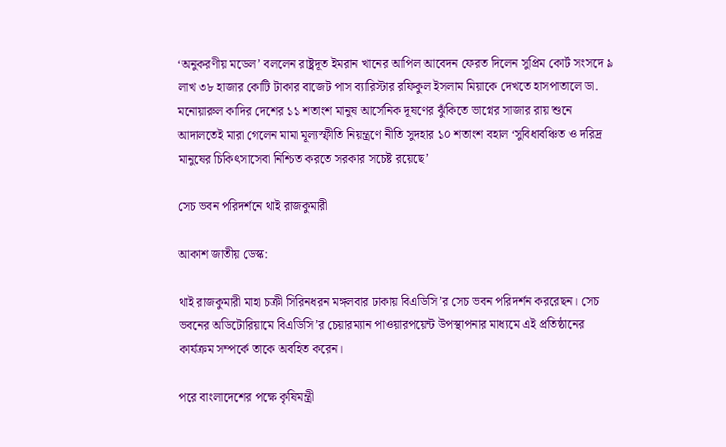‘অনুকরণীয় মডেল’ বললেন রাষ্ট্রদূত ইমরান খানের আপিল আবেদন ফেরত দিলেন সুপ্রিম কোর্ট সংসদে ৯ লাখ ৩৮ হাজার কোটি টাকার বাজেট পাস ব্যারিস্টার রফিকুল ইসলাম মিয়াকে দেখতে হাসপাতালে ডা. মনোয়ারুল কাদির দেশের ১১ শতাংশ মানুষ আর্সেনিক দূষণের ঝুঁকিতে ভাগ্নের সাজার রায় শুনে আদালতেই মারা গেলেন মামা মূল্যস্ফীতি নিয়ন্ত্রণে নীতি সুদহার ১০ শতাংশ বহাল ‘সুবিধাবঞ্চিত ও দরিদ্র মানুষের চিকিৎসাসেবা নিশ্চিত করতে সরকার সচেষ্ট রয়েছে’

সেচ ভবন পরিদর্শনে থাই রাজকুমারী

আকাশ জাতীয় ডেস্ক:

থাই রাজকুমারী মাহা চক্রী সিরিনধরন মঙ্গলবার ঢাকায় বিএডিসি’র সেচ ভবন পরিদর্শন কররেছন। সেচ ভবনের অডিটোরিয়ামে বিএডিসি’র চেয়ারম্যান পাওয়ারপয়েন্ট উপস্থাপনার মাধ্যমে এই প্রতিষ্ঠানের কার্যক্রম সম্পর্কে তাকে অবহিত করেন।

পরে বাংলাদেশের পক্ষে কৃষিমন্ত্রী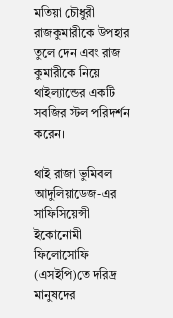মতিয়া চৌধুরী রাজকুমারীকে উপহার তুলে দেন এবং রাজ কুমারীকে নিয়ে থাইল্যান্ডের একটি সবজির স্টল পরিদর্শন করেন।

থাই রাজা ভুমিবল আদুলিয়াডেজ-এর সাফিসিয়েন্সী ইকোনোমী ফিলোসোফি (এসইপি)তে দরিদ্র মানুষদের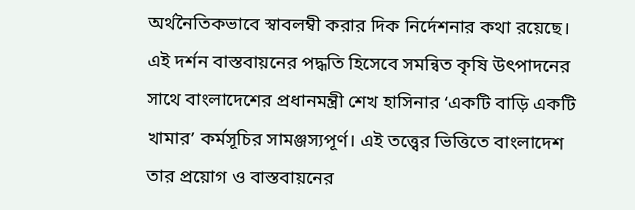অর্থনৈতিকভাবে স্বাবলম্বী করার দিক নির্দেশনার কথা রয়েছে। এই দর্শন বাস্তবায়নের পদ্ধতি হিসেবে সমন্বিত কৃষি উৎপাদনের সাথে বাংলাদেশের প্রধানমন্ত্রী শেখ হাসিনার ‘একটি বাড়ি একটি খামার’ কর্মসূচির সামঞ্জস্যপূর্ণ। এই তত্ত্বের ভিত্তিতে বাংলাদেশ তার প্রয়োগ ও বাস্তবায়নের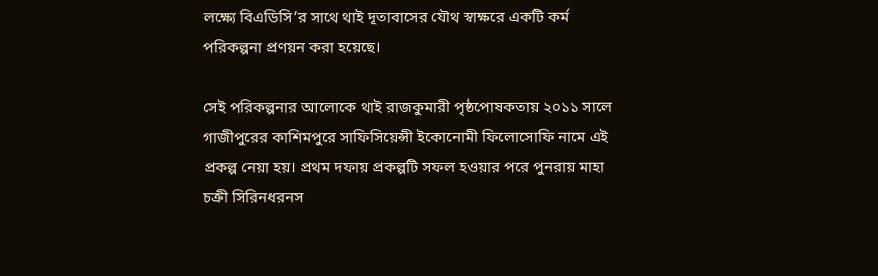লক্ষ্যে বিএডিসি’র সাথে থাই দূতাবাসের যৌথ স্বাক্ষরে একটি কর্ম পরিকল্পনা প্রণয়ন করা হয়েছে।

সেই পরিকল্পনার আলোকে থাই রাজকুমারী পৃষ্ঠপোষকতায় ২০১১ সালে গাজীপুরের কাশিমপুরে সাফিসিয়েন্সী ইকোনোমী ফিলোসোফি নামে এই প্রকল্প নেয়া হয়। প্রথম দফায় প্রকল্পটি সফল হওয়ার পরে পুনরায় মাহা চক্রী সিরিনধরনস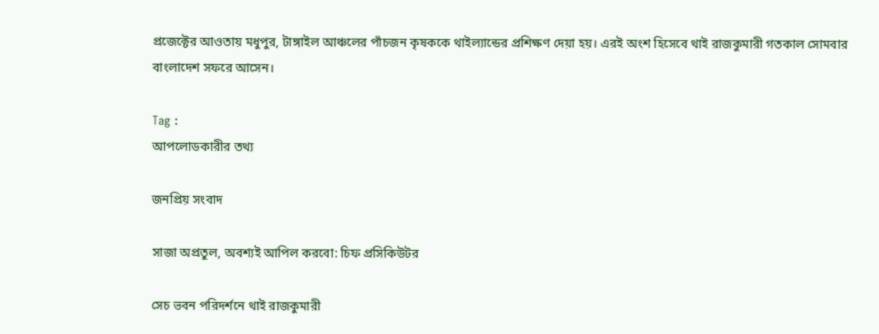প্রজেক্টের আওতায় মধুপুর, টাঙ্গাইল আঞ্চলের পাঁচজন কৃষককে থাইল্যান্ডের প্রশিক্ষণ দেয়া হয়। এরই অংশ হিসেবে থাই রাজকুমারী গতকাল সোমবার বাংলাদেশ সফরে আসেন।

Tag :
আপলোডকারীর তথ্য

জনপ্রিয় সংবাদ

সাজা অপ্রতুল, অবশ্যই আপিল করবো: চিফ প্রসিকিউটর

সেচ ভবন পরিদর্শনে থাই রাজকুমারী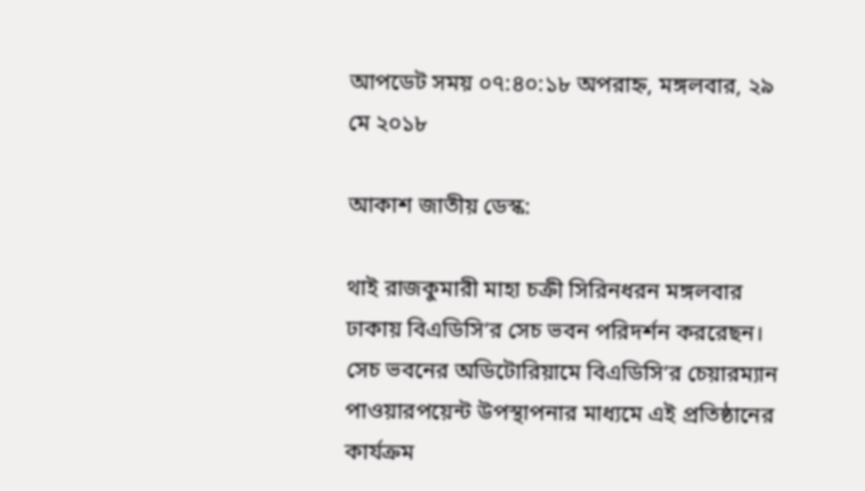আপডেট সময় ০৭:৪০:১৮ অপরাহ্ন, মঙ্গলবার, ২৯ মে ২০১৮

আকাশ জাতীয় ডেস্ক:

থাই রাজকুমারী মাহা চক্রী সিরিনধরন মঙ্গলবার ঢাকায় বিএডিসি’র সেচ ভবন পরিদর্শন কররেছন। সেচ ভবনের অডিটোরিয়ামে বিএডিসি’র চেয়ারম্যান পাওয়ারপয়েন্ট উপস্থাপনার মাধ্যমে এই প্রতিষ্ঠানের কার্যক্রম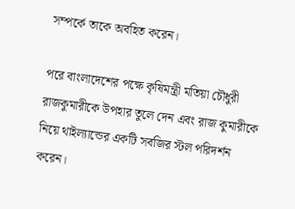সম্পর্কে তাকে অবহিত করেন।

পরে বাংলাদেশের পক্ষে কৃষিমন্ত্রী মতিয়া চৌধুরী রাজকুমারীকে উপহার তুলে দেন এবং রাজ কুমারীকে নিয়ে থাইল্যান্ডের একটি সবজির স্টল পরিদর্শন করেন।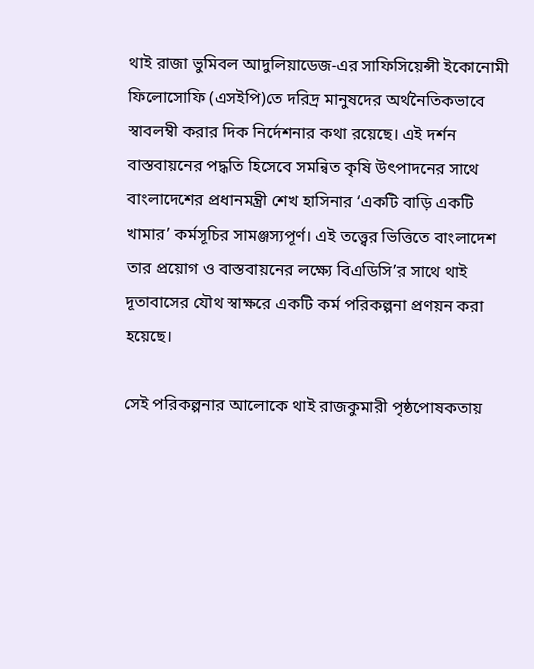থাই রাজা ভুমিবল আদুলিয়াডেজ-এর সাফিসিয়েন্সী ইকোনোমী ফিলোসোফি (এসইপি)তে দরিদ্র মানুষদের অর্থনৈতিকভাবে স্বাবলম্বী করার দিক নির্দেশনার কথা রয়েছে। এই দর্শন বাস্তবায়নের পদ্ধতি হিসেবে সমন্বিত কৃষি উৎপাদনের সাথে বাংলাদেশের প্রধানমন্ত্রী শেখ হাসিনার ‘একটি বাড়ি একটি খামার’ কর্মসূচির সামঞ্জস্যপূর্ণ। এই তত্ত্বের ভিত্তিতে বাংলাদেশ তার প্রয়োগ ও বাস্তবায়নের লক্ষ্যে বিএডিসি’র সাথে থাই দূতাবাসের যৌথ স্বাক্ষরে একটি কর্ম পরিকল্পনা প্রণয়ন করা হয়েছে।

সেই পরিকল্পনার আলোকে থাই রাজকুমারী পৃষ্ঠপোষকতায়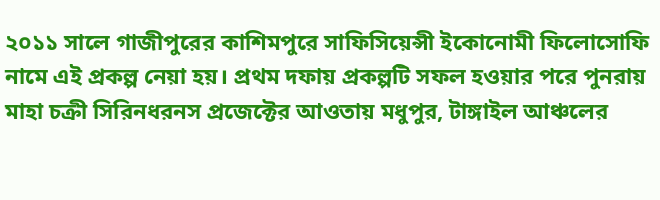২০১১ সালে গাজীপুরের কাশিমপুরে সাফিসিয়েন্সী ইকোনোমী ফিলোসোফি নামে এই প্রকল্প নেয়া হয়। প্রথম দফায় প্রকল্পটি সফল হওয়ার পরে পুনরায় মাহা চক্রী সিরিনধরনস প্রজেক্টের আওতায় মধুপুর, টাঙ্গাইল আঞ্চলের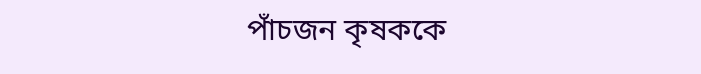পাঁচজন কৃষককে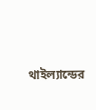থাইল্যান্ডের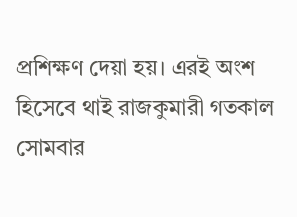প্রশিক্ষণ দেয়া হয়। এরই অংশ হিসেবে থাই রাজকুমারী গতকাল সোমবার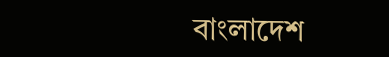বাংলাদেশ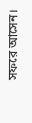সফরে আসেন।